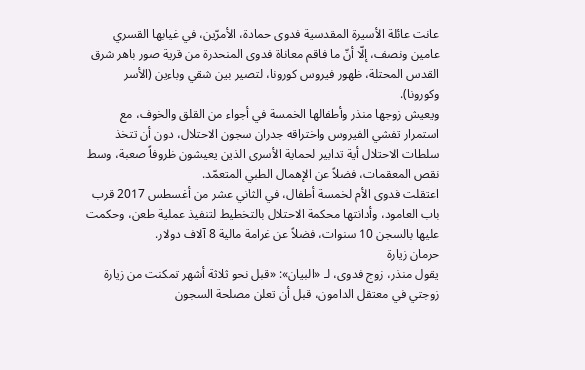عانت عائلة الأسيرة المقدسية فدوى حمادة، الأمرّين، في غيابها القسري عامين ونصف، إلّا أنّ ما فاقم معاناة فدوى المنحدرة من قرية صور باهر شرق القدس المحتلة، ظهور فيروس كورونا، لتصير بين شقي وباءين (الأسر وكورونا).
ويعيش زوجها منذر وأطفالها الخمسة في أجواء من القلق والخوف، مع استمرار تفشي الفيروس واختراقه جدران سجون الاحتلال، دون أن تتخذ سلطات الاحتلال أية تدابير لحماية الأسرى الذين يعيشون ظروفاً صعبة، وسط نقص المعقمات، فضلاً عن الإهمال الطبي المتعمّد.
اعتقلت فدوى الأم لخمسة أطفال، في الثاني عشر من أغسطس 2017 قرب باب العامود، وأدانتها محكمة الاحتلال بالتخطيط لتنفيذ عملية طعن، وحكمت عليها بالسجن 10 سنوات، فضلاً عن غرامة مالية 8 آلاف دولار.
حرمان زيارة
يقول منذر، زوج فدوى، لـ «البيان»: «قبل نحو ثلاثة أشهر تمكنت من زيارة زوجتي في معتقل الدامون، قبل أن تعلن مصلحة السجون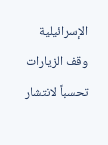الإسرائيلية وقف الزيارات تحسباً لانتشار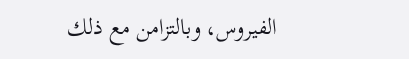الفيروس، وبالتزامن مع ذلك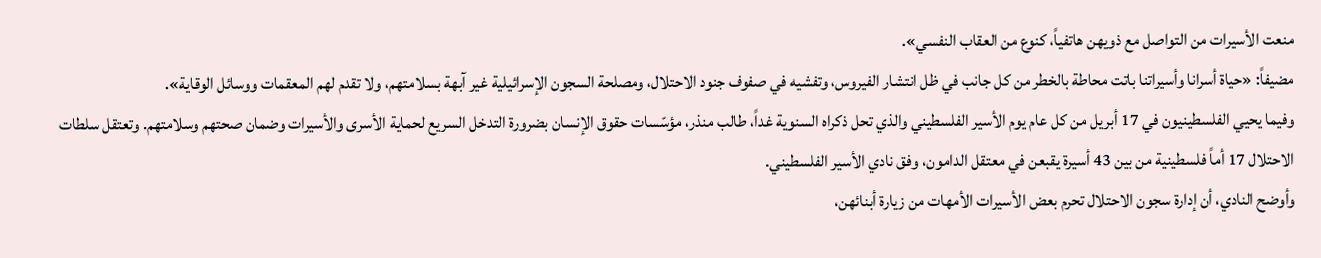منعت الأسيرات من التواصل مع ذويهن هاتفياً، كنوع من العقاب النفسي».
مضيفاً: «حياة أسرانا وأسيراتنا باتت محاطة بالخطر من كل جانب في ظل انتشار الفيروس، وتفشيه في صفوف جنود الاحتلال، ومصلحة السجون الإسرائيلية غير آبهة بسلامتهم، ولا تقدم لهم المعقمات ووسائل الوقاية».
وفيما يحيي الفلسطينيون في 17 أبريل من كل عام يوم الأسير الفلسطيني والذي تحل ذكراه السنوية غداً، طالب منذر، مؤسّسات حقوق الإنسان بضرورة التدخل السريع لحماية الأسرى والأسيرات وضمان صحتهم وسلامتهم. وتعتقل سلطات الاحتلال 17 أماً فلسطينية من بين 43 أسيرة يقبعن في معتقل الدامون، وفق نادي الأسير الفلسطيني.
وأوضح النادي، أن إدارة سجون الاحتلال تحرم بعض الأسيرات الأمهات من زيارة أبنائهن،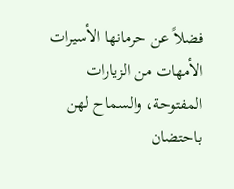فضلاً عن حرمانها الأسيرات الأمهات من الزيارات المفتوحة، والسماح لهن باحتضان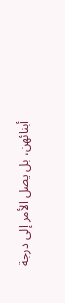أبنائهن، بل يصل الأمر إلى درجة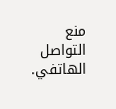منع التواصل الهاتفي.